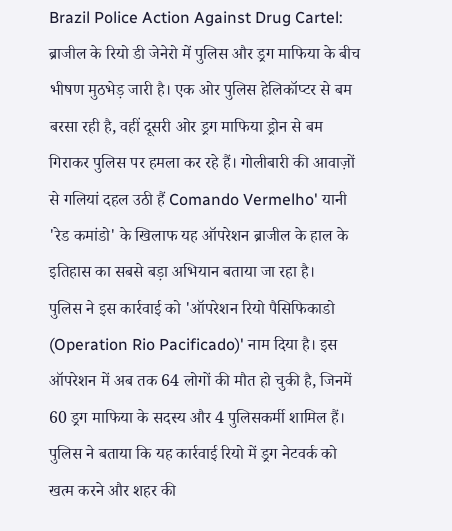Brazil Police Action Against Drug Cartel: ब्राजील के रियो डी जेनेरो में पुलिस और ड्रग माफिया के बीच भीषण मुठभेड़ जारी है। एक ओर पुलिस हेलिकॉप्टर से बम बरसा रही है, वहीं दूसरी ओर ड्रग माफिया ड्रोन से बम गिराकर पुलिस पर हमला कर रहे हैं। गोलीबारी की आवाज़ों से गलियां दहल उठी हैं Comando Vermelho' यानी 'रेड कमांडो' के खिलाफ यह ऑपरेशन ब्राजील के हाल के इतिहास का सबसे बड़ा अभियान बताया जा रहा है।
पुलिस ने इस कार्रवाई को 'ऑपरेशन रियो पैसिफिकाडो (Operation Rio Pacificado)' नाम दिया है। इस ऑपरेशन में अब तक 64 लोगों की मौत हो चुकी है, जिनमें 60 ड्रग माफिया के सदस्य और 4 पुलिसकर्मी शामिल हैं। पुलिस ने बताया कि यह कार्रवाई रियो में ड्रग नेटवर्क को खत्म करने और शहर की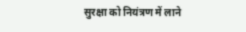सुरक्षा को नियंत्रण में लाने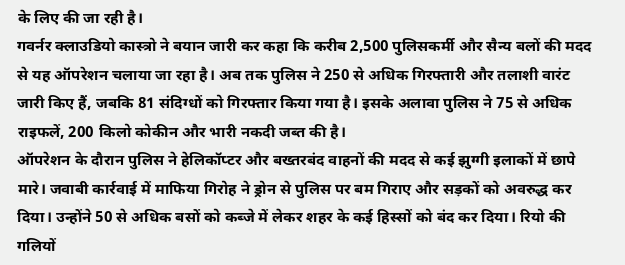के लिए की जा रही है।
गवर्नर क्लाउडियो कास्त्रो ने बयान जारी कर कहा कि करीब 2,500 पुलिसकर्मी और सैन्य बलों की मदद से यह ऑपरेशन चलाया जा रहा है। अब तक पुलिस ने 250 से अधिक गिरफ्तारी और तलाशी वारंट जारी किए हैं, जबकि 81 संदिग्धों को गिरफ्तार किया गया है। इसके अलावा पुलिस ने 75 से अधिक राइफलें, 200 किलो कोकीन और भारी नकदी जब्त की है।
ऑपरेशन के दौरान पुलिस ने हेलिकॉप्टर और बख्तरबंद वाहनों की मदद से कई झुग्गी इलाकों में छापे मारे। जवाबी कार्रवाई में माफिया गिरोह ने ड्रोन से पुलिस पर बम गिराए और सड़कों को अवरुद्ध कर दिया। उन्होंने 50 से अधिक बसों को कब्जे में लेकर शहर के कई हिस्सों को बंद कर दिया। रियो की गलियों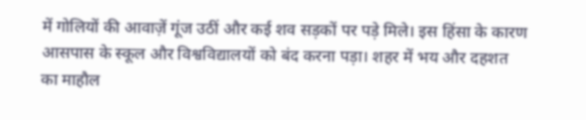में गोलियों की आवाज़ें गूंज उठीं और कई शव सड़कों पर पड़े मिले। इस हिंसा के कारण आसपास के स्कूल और विश्वविद्यालयों को बंद करना पड़ा। शहर में भय और दहशत का माहौल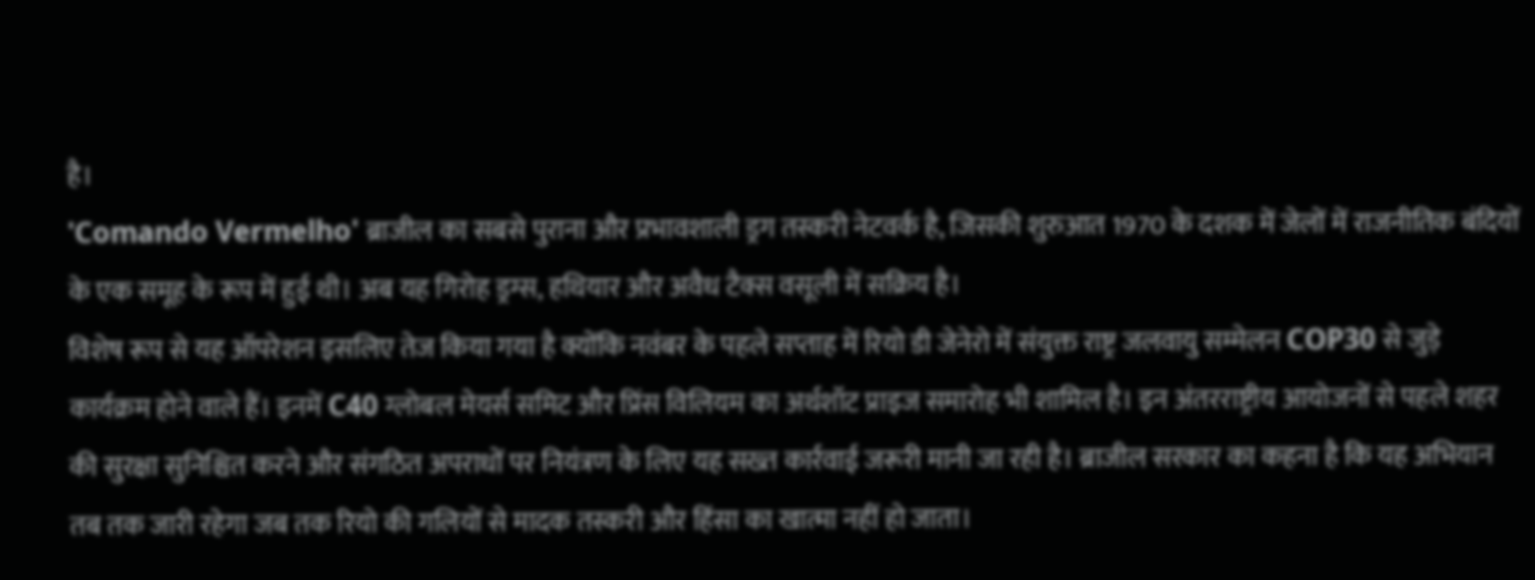है।
'Comando Vermelho' ब्राजील का सबसे पुराना और प्रभावशाली ड्रग तस्करी नेटवर्क है, जिसकी शुरुआत 1970 के दशक में जेलों में राजनीतिक बंदियों के एक समूह के रूप में हुई थी। अब यह गिरोह ड्रग्स, हथियार और अवैध टैक्स वसूली में सक्रिय है।
विशेष रूप से यह ऑपरेशन इसलिए तेज किया गया है क्योंकि नवंबर के पहले सप्ताह में रियो डी जेनेरो में संयुक्त राष्ट्र जलवायु सम्मेलन COP30 से जुड़े कार्यक्रम होने वाले हैं। इनमें C40 ग्लोबल मेयर्स समिट और प्रिंस विलियम का अर्थशॉट प्राइज समारोह भी शामिल है। इन अंतरराष्ट्रीय आयोजनों से पहले शहर की सुरक्षा सुनिश्चित करने और संगठित अपराधों पर नियंत्रण के लिए यह सख्त कार्रवाई जरूरी मानी जा रही है। ब्राजील सरकार का कहना है कि यह अभियान तब तक जारी रहेगा जब तक रियो की गलियों से मादक तस्करी और हिंसा का खात्मा नहीं हो जाता।